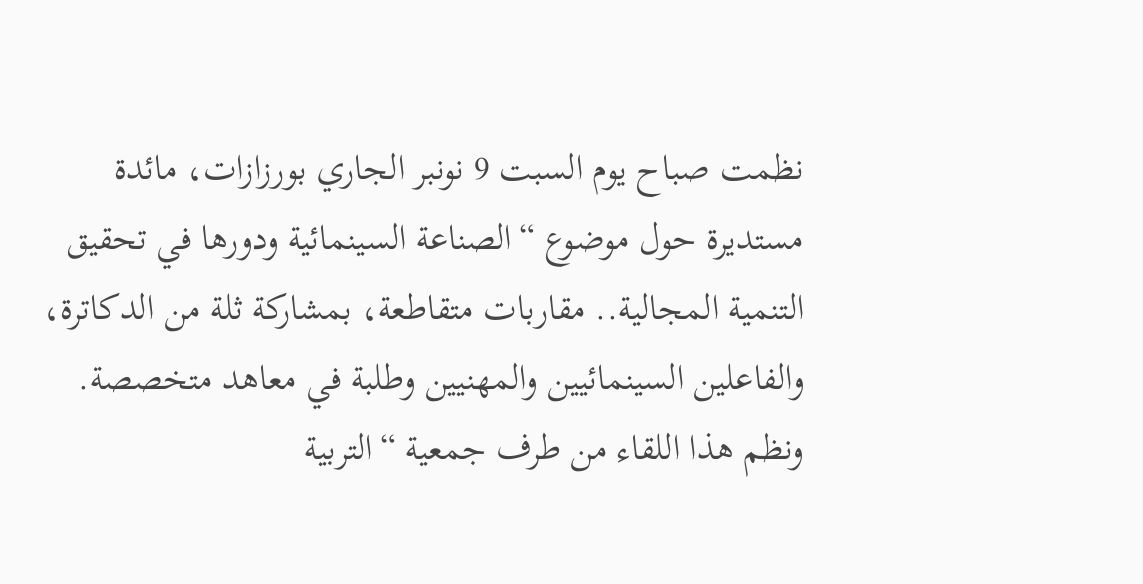نظمت صباح يوم السبت 9 نونبر الجاري بورزازات، مائدة مستديرة حول موضوع “الصناعة السينمائية ودورها في تحقيق التنمية المجالية.. مقاربات متقاطعة، بمشاركة ثلة من الدكاترة، والفاعلين السينمائيين والمهنيين وطلبة في معاهد متخصصة.
ونظم هذا اللقاء من طرف جمعية “التربية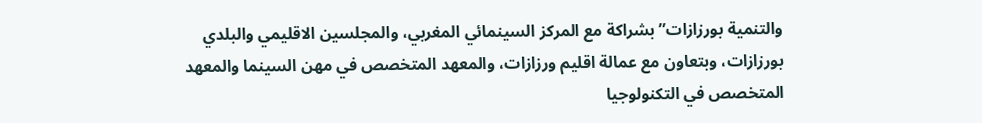والتنمية بورزازات” بشراكة مع المركز السينمائي المغربي، والمجلسين الاقليمي والبلدي بورزازات، وبتعاون مع عمالة اقليم ورزازات، والمعهد المتخصص في مهن السينما والمعهد المتخصص في التكنولوجيا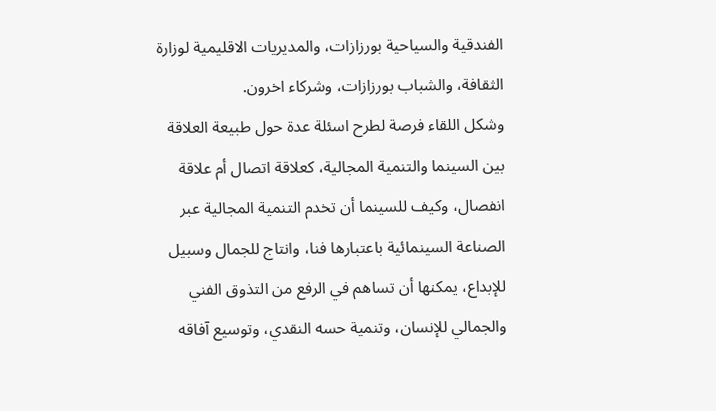الفندقية والسياحية بورزازات، والمديريات الاقليمية لوزارة الثقافة، والشباب بورزازات، وشركاء اخرون.
وشكل اللقاء فرصة لطرح اسئلة عدة حول طبيعة العلاقة بين السينما والتنمية المجالية، كعلاقة اتصال أم علاقة انفصال، وكيف للسينما أن تخدم التنمية المجالية عبر الصناعة السينمائية باعتبارها فنا، وانتاج للجمال وسبيل للإبداع، يمكنها أن تساهم في الرفع من التذوق الفني والجمالي للإنسان، وتنمية حسه النقدي، وتوسيع آفاقه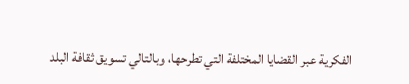الفكرية عبر القضايا المختلفة التي تطرحها، وبالتالي تسويق ثقافة البلد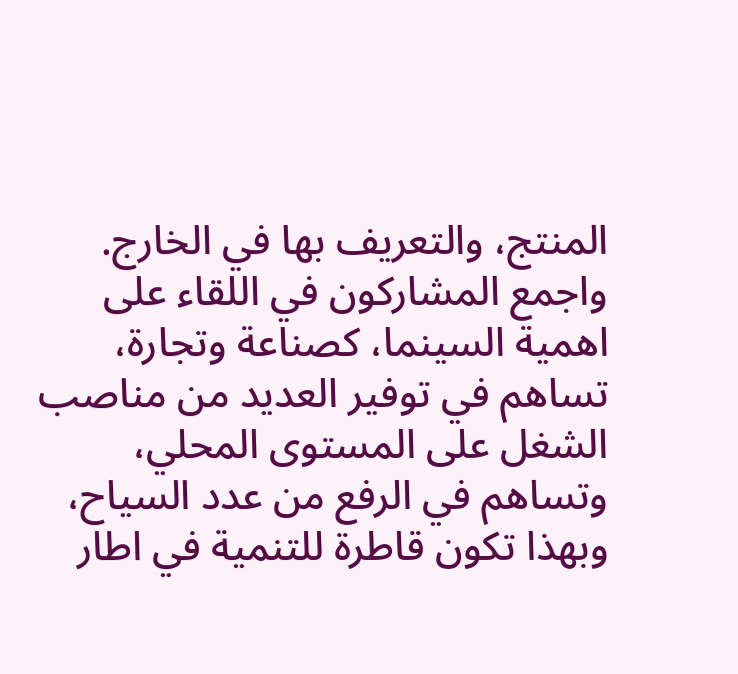المنتج، والتعريف بها في الخارج.
واجمع المشاركون في اللقاء على اهمية السينما، كصناعة وتجارة، تساهم في توفير العديد من مناصب الشغل على المستوى المحلي، وتساهم في الرفع من عدد السياح، وبهذا تكون قاطرة للتنمية في اطار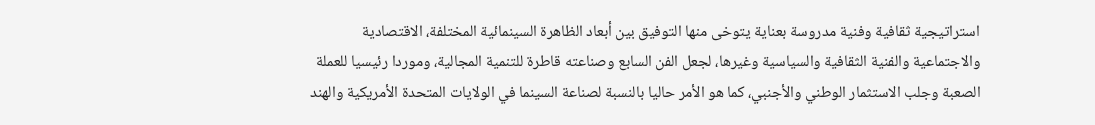استراتيجية ثقافية وفنية مدروسة بعناية يتوخى منها التوفيق بين أبعاد الظاهرة السينمائية المختلفة، الاقتصادية والاجتماعية والفنية الثقافية والسياسية وغيرها، لجعل الفن السابع وصناعته قاطرة للتنمية المجالية، وموردا رئيسيا للعملة الصعبة وجلب الاستثمار الوطني والأجنبي، كما هو الأمر حاليا بالنسبة لصناعة السينما في الولايات المتحدة الأمريكية والهند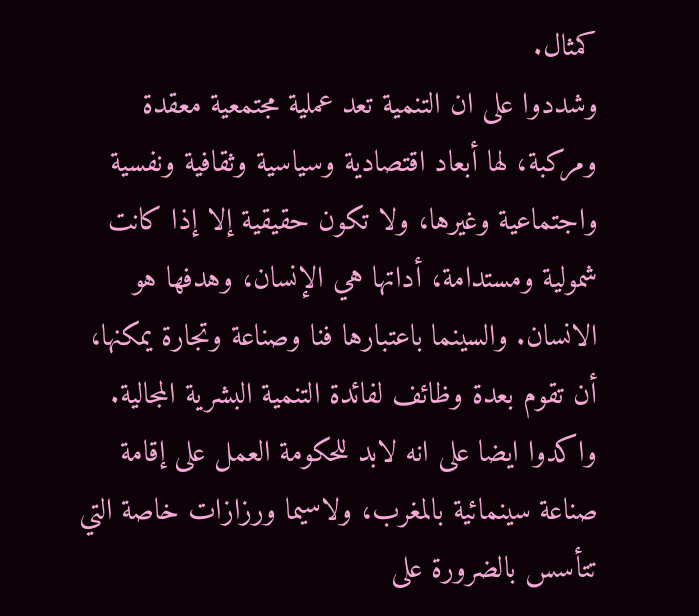كمثال.
وشددوا على ان التنمية تعد عملية مجتمعية معقدة ومركبة، لها أبعاد اقتصادية وسياسية وثقافية ونفسية واجتماعية وغيرها، ولا تكون حقيقية إلا إذا كانت شمولية ومستدامة، أداتها هي الإنسان، وهدفها هو الانسان. والسينما باعتبارها فنا وصناعة وتجارة يمكنها، أن تقوم بعدة وظائف لفائدة التنمية البشرية المجالية.
واكدوا ايضا على انه لابد للحكومة العمل على إقامة صناعة سينمائية بالمغرب، ولاسيما ورزازات خاصة التي تتأسس بالضرورة على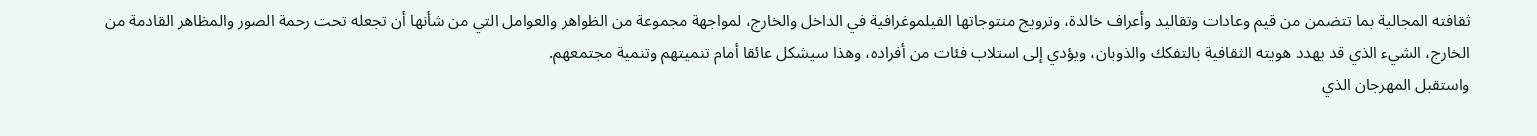ثقافته المجالية بما تتضمن من قيم وعادات وتقاليد وأعراف خالدة، وترويج منتوجاتها الفيلموغرافية في الداخل والخارج، لمواجهة مجموعة من الظواهر والعوامل التي من شأنها أن تجعله تحت رحمة الصور والمظاهر القادمة من الخارج، الشيء الذي قد يهدد هويته الثقافية بالتفكك والذوبان، ويؤدي إلى استلاب فئات من أفراده، وهذا سيشكل عائقا أمام تنميتهم وتنمية مجتمعهم.
واستقبل المهرجان الذي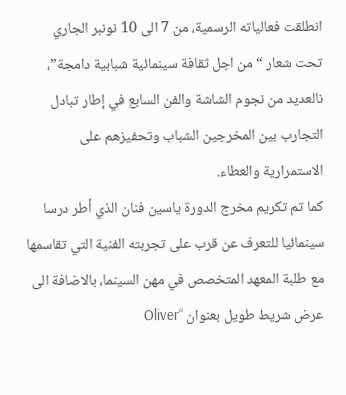انطلقت فعالياته الرسمية، من 7 الى 10 نونبر الجاري تحت شعار “من اجل ثقافة سينمائية شبابية دامجة”، نالعديد من نجوم الشاشة والفن السابع في إطار تبادل التجارب بين المخرجين الشباب وتحفيزهم على الاستمرارية والعطاء.
كما تم تكريم مخرج الدورة ياسين فنان الذي أطر درسا سينمائيا للتعرف عن قرب على تجربته الفنية التي تقاسمها مع طلبة المعهد المتخصص في مهن السينما، بالاضافة الى عرض شريط طويل بعنوان “Oliver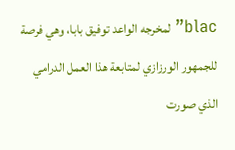blac” لمخرجه الواعد توفيق بابا، وهي فرصة للجمهور الورزازي لمتابعة هذا العمل الدرامي الذي صورت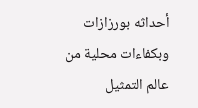أحداثه بورزازات وبكفاءات محلية من عالم التمثيل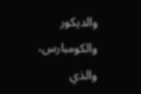والديكور والكومبارس، والذي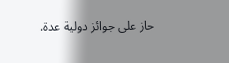حاز على جوائز دولية عدة.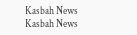Kasbah News Kasbah News